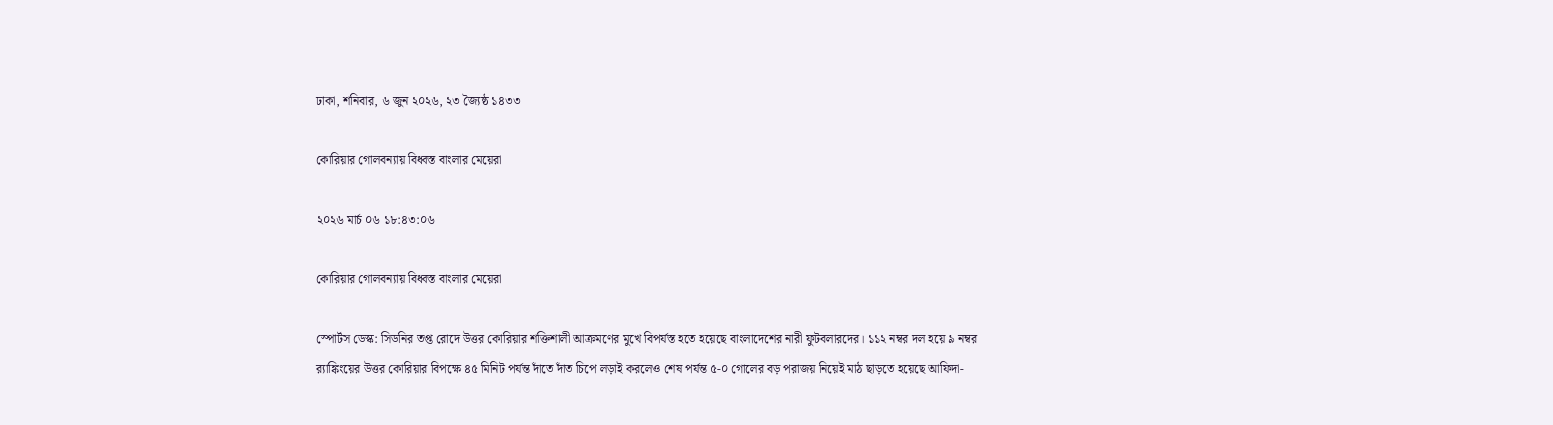ঢাকা, শনিবার, ৬ জুন ২০২৬, ২৩ জ্যৈষ্ঠ ১৪৩৩

কোরিয়ার গোলবন্যায় বিধ্বস্ত বাংলার মেয়েরা

২০২৬ মার্চ ০৬ ১৮:৪৩:০৬

কোরিয়ার গোলবন্যায় বিধ্বস্ত বাংলার মেয়েরা

স্পোর্টস ডেস্ক: সিডনির তপ্ত রোদে উত্তর কোরিয়ার শক্তিশালী আক্রমণের মুখে বিপর্যস্ত হতে হয়েছে বাংলাদেশের নারী ফুটবলারদের। ১১২ নম্বর দল হয়ে ৯ নম্বর র‍্যাঙ্কিংয়ের উত্তর কোরিয়ার বিপক্ষে ৪৫ মিনিট পর্যন্ত দাঁতে দাঁত চিপে লড়াই করলেও শেষ পর্যন্ত ৫-০ গোলের বড় পরাজয় নিয়েই মাঠ ছাড়তে হয়েছে আফিদা-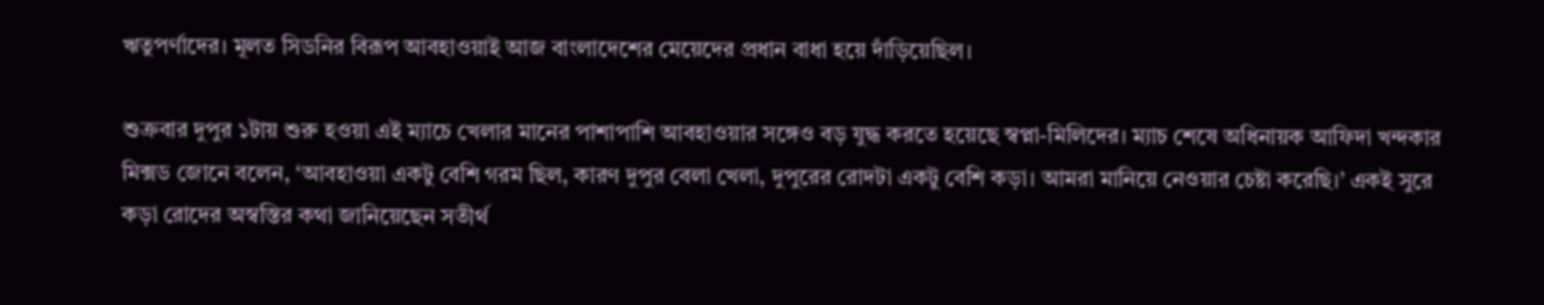ঋতুপর্ণাদের। মূলত সিডনির বিরূপ আবহাওয়াই আজ বাংলাদেশের মেয়েদের প্রধান বাধা হয়ে দাঁড়িয়েছিল।

শুক্রবার দুপুর ১টায় শুরু হওয়া এই ম্যাচে খেলার মানের পাশাপাশি আবহাওয়ার সঙ্গেও বড় যুদ্ধ করতে হয়েছে স্বপ্না-মিলিদের। ম্যাচ শেষে অধিনায়ক আফিদা খন্দকার মিক্সড জোনে বলেন, ‘আবহাওয়া একটু বেশি গরম ছিল, কারণ দুপুর বেলা খেলা, দুপুরের রোদটা একটু বেশি কড়া। আমরা মানিয়ে নেওয়ার চেষ্টা করেছি।’ একই সুরে কড়া রোদের অস্বস্তির কথা জানিয়েছেন সতীর্থ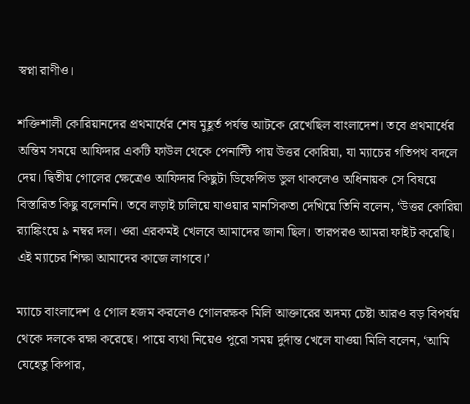স্বপ্না রাণীও।

শক্তিশালী কোরিয়ানদের প্রথমার্ধের শেষ মুহূর্ত পর্যন্ত আটকে রেখেছিল বাংলাদেশ। তবে প্রথমার্ধের অন্তিম সময়ে আফিদার একটি ফাউল থেকে পেনাল্টি পায় উত্তর কোরিয়া, যা ম্যাচের গতিপথ বদলে দেয়। দ্বিতীয় গোলের ক্ষেত্রেও আফিদার কিছুটা ডিফেন্সিভ ভুল থাকলেও অধিনায়ক সে বিষয়ে বিস্তারিত কিছু বলেননি। তবে লড়াই চালিয়ে যাওয়ার মানসিকতা দেখিয়ে তিনি বলেন, ‘উত্তর কোরিয়া র‌্যাঙ্কিংয়ে ৯ নম্বর দল। ওরা এরকমই খেলবে আমাদের জানা ছিল। তারপরও আমরা ফাইট করেছি। এই ম্যাচের শিক্ষা আমাদের কাজে লাগবে।’

ম্যাচে বাংলাদেশ ৫ গোল হজম করলেও গোলরক্ষক মিলি আক্তারের অদম্য চেষ্টা আরও বড় বিপর্যয় থেকে দলকে রক্ষা করেছে। পায়ে ব্যথা নিয়েও পুরো সময় দুর্দান্ত খেলে যাওয়া মিলি বলেন, ‘আমি যেহেতু কিপার,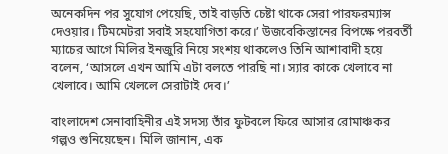অনেকদিন পর সুযোগ পেয়েছি, তাই বাড়তি চেষ্টা থাকে সেরা পারফরম্যান্স দেওয়ার। টিমমেটরা সবাই সহযোগিতা করে।’ উজবেকিস্তানের বিপক্ষে পরবর্তী ম্যাচের আগে মিলির ইনজুরি নিয়ে সংশয় থাকলেও তিনি আশাবাদী হয়ে বলেন, ‘আসলে এখন আমি এটা বলতে পারছি না। স্যার কাকে খেলাবে না খেলাবে। আমি খেললে সেরাটাই দেব।’

বাংলাদেশ সেনাবাহিনীর এই সদস্য তাঁর ফুটবলে ফিরে আসার রোমাঞ্চকর গল্পও শুনিয়েছেন। মিলি জানান, এক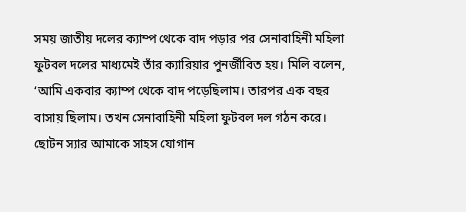সময় জাতীয় দলের ক্যাম্প থেকে বাদ পড়ার পর সেনাবাহিনী মহিলা ফুটবল দলের মাধ্যমেই তাঁর ক্যারিয়ার পুনর্জীবিত হয়। মিলি বলেন, ‘আমি একবার ক্যাম্প থেকে বাদ পড়েছিলাম। তারপর এক বছর বাসায় ছিলাম। তখন সেনাবাহিনী মহিলা ফুটবল দল গঠন করে। ছোটন স্যার আমাকে সাহস যোগান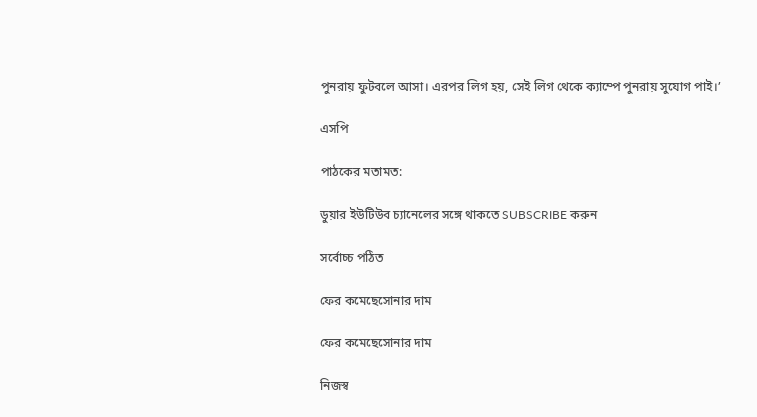পুনরায় ফুটবলে আসা। এরপর লিগ হয়, সেই লিগ থেকে ক্যাম্পে পুনরায় সুযোগ পাই।’

এসপি

পাঠকের মতামত:

ডুয়ার ইউটিউব চ্যানেলের সঙ্গে থাকতে SUBSCRIBE করুন

সর্বোচ্চ পঠিত

ফের কমেছেসোনার দাম

ফের কমেছেসোনার দাম

নিজস্ব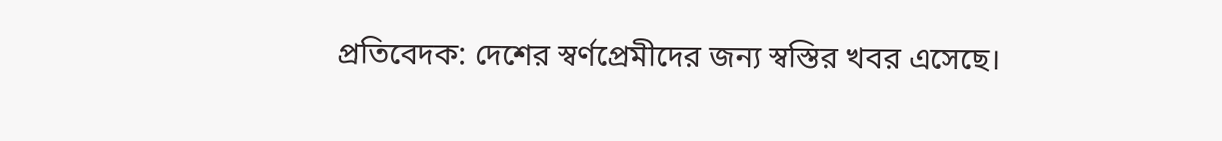প্রতিবেদক: দেশের স্বর্ণপ্রেমীদের জন্য স্বস্তির খবর এসেছে।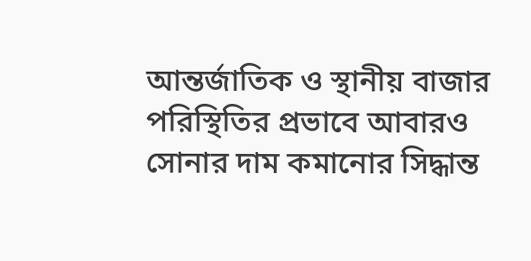আন্তর্জাতিক ও স্থানীয় বাজার পরিস্থিতির প্রভাবে আবারও সোনার দাম কমানোর সিদ্ধান্ত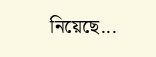নিয়েছে...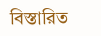বিস্তারিত